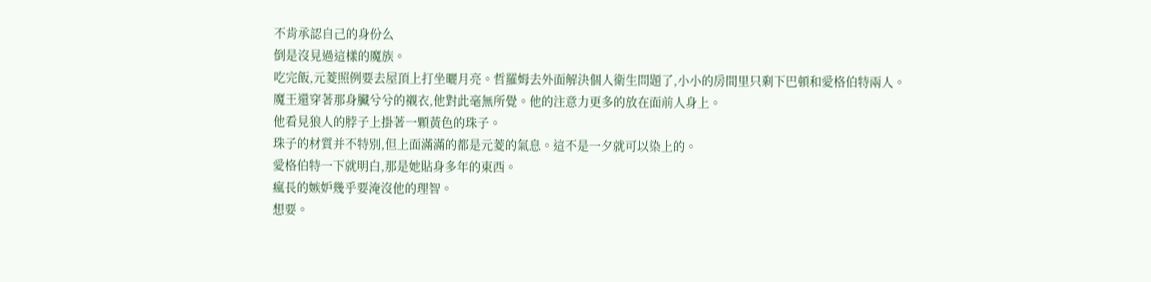不肯承認自己的身份么
倒是沒見過這樣的魔族。
吃完飯,元菱照例要去屋頂上打坐曬月亮。哲羅姆去外面解決個人衛生問題了,小小的房間里只剩下巴頓和愛格伯特兩人。
魔王還穿著那身臟兮兮的襯衣,他對此毫無所覺。他的注意力更多的放在面前人身上。
他看見狼人的脖子上掛著一顆黃色的珠子。
珠子的材質并不特別,但上面滿滿的都是元菱的氣息。這不是一夕就可以染上的。
愛格伯特一下就明白,那是她貼身多年的東西。
瘋長的嫉妒幾乎要淹沒他的理智。
想要。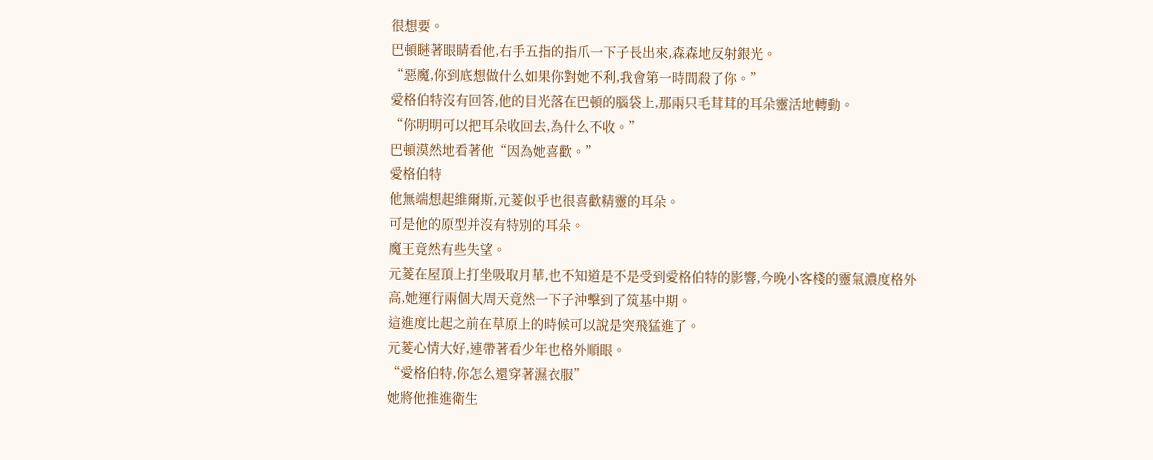很想要。
巴頓瞇著眼睛看他,右手五指的指爪一下子長出來,森森地反射銀光。
“惡魔,你到底想做什么如果你對她不利,我會第一時間殺了你。”
愛格伯特沒有回答,他的目光落在巴頓的腦袋上,那兩只毛茸茸的耳朵靈活地轉動。
“你明明可以把耳朵收回去,為什么不收。”
巴頓漠然地看著他“因為她喜歡。”
愛格伯特
他無端想起維爾斯,元菱似乎也很喜歡精靈的耳朵。
可是他的原型并沒有特別的耳朵。
魔王竟然有些失望。
元菱在屋頂上打坐吸取月華,也不知道是不是受到愛格伯特的影響,今晚小客棧的靈氣濃度格外高,她運行兩個大周天竟然一下子沖擊到了筑基中期。
這進度比起之前在草原上的時候可以說是突飛猛進了。
元菱心情大好,連帶著看少年也格外順眼。
“愛格伯特,你怎么還穿著濕衣服”
她將他推進衛生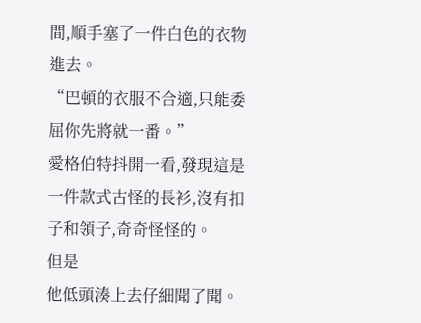間,順手塞了一件白色的衣物進去。
“巴頓的衣服不合適,只能委屈你先將就一番。”
愛格伯特抖開一看,發現這是一件款式古怪的長衫,沒有扣子和領子,奇奇怪怪的。
但是
他低頭湊上去仔細聞了聞。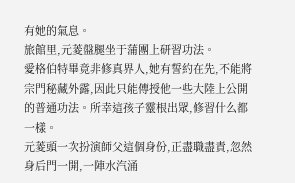有她的氣息。
旅館里,元菱盤腿坐于蒲團上研習功法。
愛格伯特畢竟非修真界人,她有誓約在先,不能將宗門秘藏外露,因此只能傳授他一些大陸上公開的普通功法。所幸這孩子靈根出眾,修習什么都一樣。
元菱頭一次扮演師父這個身份,正盡職盡責,忽然身后門一開,一陣水汽涌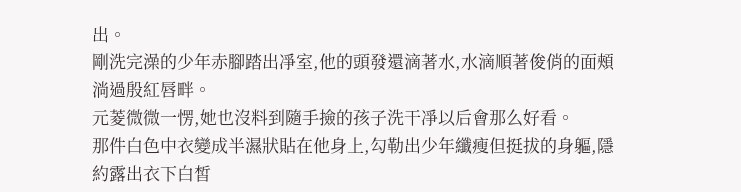出。
剛洗完澡的少年赤腳踏出凈室,他的頭發還滴著水,水滴順著俊俏的面頰淌過殷紅唇畔。
元菱微微一愣,她也沒料到隨手撿的孩子洗干凈以后會那么好看。
那件白色中衣變成半濕狀貼在他身上,勾勒出少年纖瘦但挺拔的身軀,隱約露出衣下白皙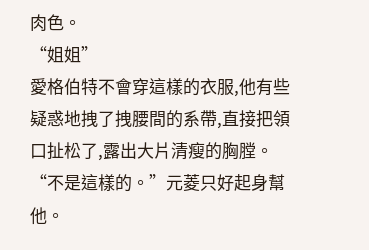肉色。
“姐姐”
愛格伯特不會穿這樣的衣服,他有些疑惑地拽了拽腰間的系帶,直接把領口扯松了,露出大片清瘦的胸膛。
“不是這樣的。”元菱只好起身幫他。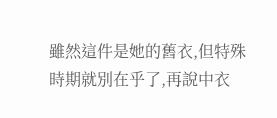雖然這件是她的舊衣,但特殊時期就別在乎了,再說中衣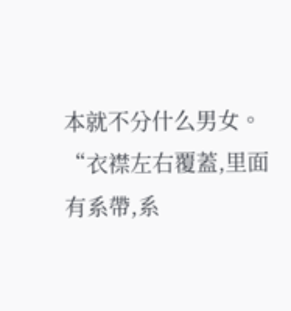本就不分什么男女。
“衣襟左右覆蓋,里面有系帶,系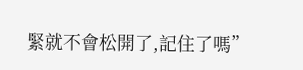緊就不會松開了,記住了嗎”